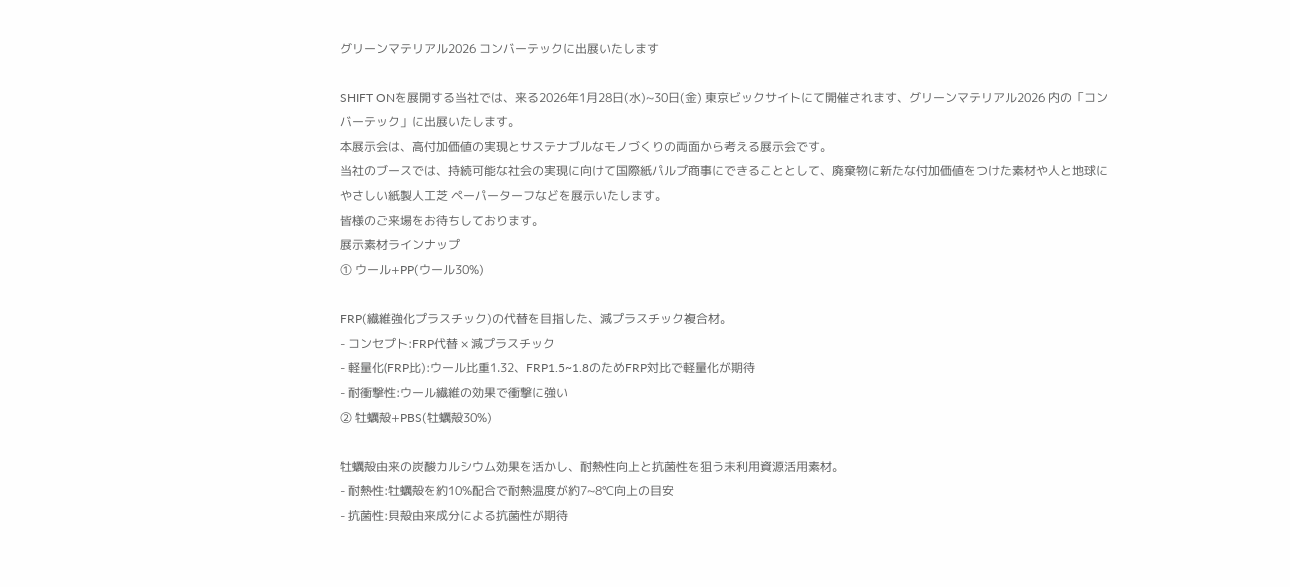グリーンマテリアル2026 コンバーテックに出展いたします

SHIFT ONを展開する当社では、来る2026年1月28日(水)~30日(金) 東京ビックサイトにて開催されます、グリーンマテリアル2026 内の「コンバーテック」に出展いたします。
本展示会は、高付加価値の実現とサステナブルなモノづくりの両面から考える展示会です。
当社のブースでは、持続可能な社会の実現に向けて国際紙パルプ商事にできることとして、廃棄物に新たな付加価値をつけた素材や人と地球にやさしい紙製人工芝 ペーパーターフなどを展示いたします。
皆様のご来場をお待ちしております。
展示素材ラインナップ
① ウール+PP(ウール30%)

FRP(繊維強化プラスチック)の代替を目指した、減プラスチック複合材。
- コンセプト:FRP代替 × 減プラスチック
- 軽量化(FRP比):ウール比重1.32、FRP1.5~1.8のためFRP対比で軽量化が期待
- 耐衝撃性:ウール繊維の効果で衝撃に強い
② 牡蠣殻+PBS(牡蠣殻30%)

牡蠣殻由来の炭酸カルシウム効果を活かし、耐熱性向上と抗菌性を狙う未利用資源活用素材。
- 耐熱性:牡蠣殻を約10%配合で耐熱温度が約7~8℃向上の目安
- 抗菌性:貝殻由来成分による抗菌性が期待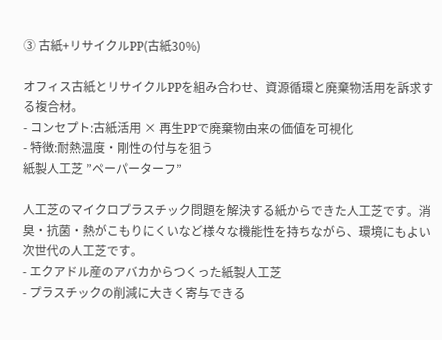③ 古紙+リサイクルPP(古紙30%)

オフィス古紙とリサイクルPPを組み合わせ、資源循環と廃棄物活用を訴求する複合材。
- コンセプト:古紙活用 × 再生PPで廃棄物由来の価値を可視化
- 特徴:耐熱温度・剛性の付与を狙う
紙製人工芝 ”ペーパーターフ”

人工芝のマイクロプラスチック問題を解決する紙からできた人工芝です。消臭・抗菌・熱がこもりにくいなど様々な機能性を持ちながら、環境にもよい次世代の人工芝です。
- エクアドル産のアバカからつくった紙製人工芝
- プラスチックの削減に大きく寄与できる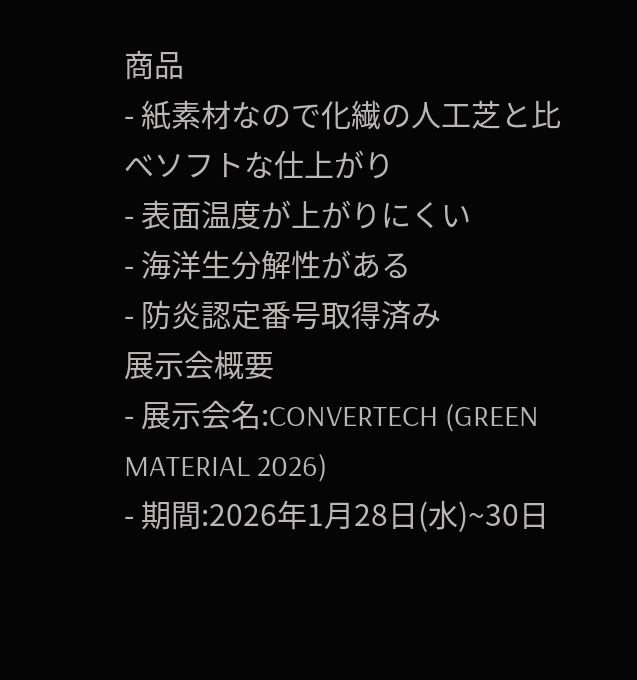商品
- 紙素材なので化繊の人工芝と比べソフトな仕上がり
- 表面温度が上がりにくい
- 海洋生分解性がある
- 防炎認定番号取得済み
展示会概要
- 展示会名:CONVERTECH (GREEN MATERIAL 2026)
- 期間:2026年1月28日(水)~30日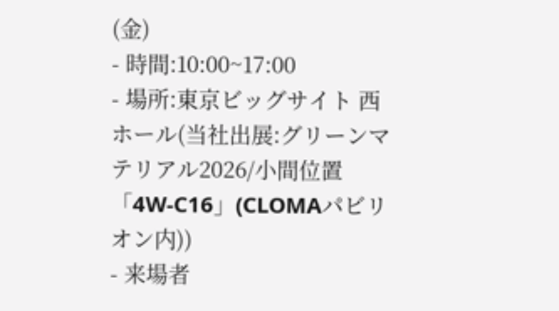(金)
- 時間:10:00~17:00
- 場所:東京ビッグサイト 西ホール(当社出展:グリーンマテリアル2026/小間位置「4W-C16」(CLOMAパビリオン内))
- 来場者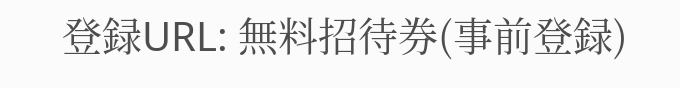登録URL: 無料招待券(事前登録)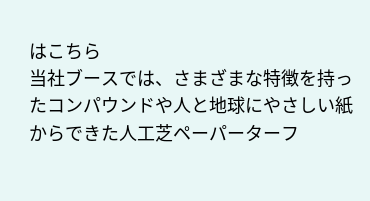はこちら
当社ブースでは、さまざまな特徴を持ったコンパウンドや人と地球にやさしい紙からできた人工芝ペーパーターフ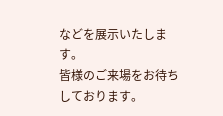などを展示いたします。
皆様のご来場をお待ちしております。